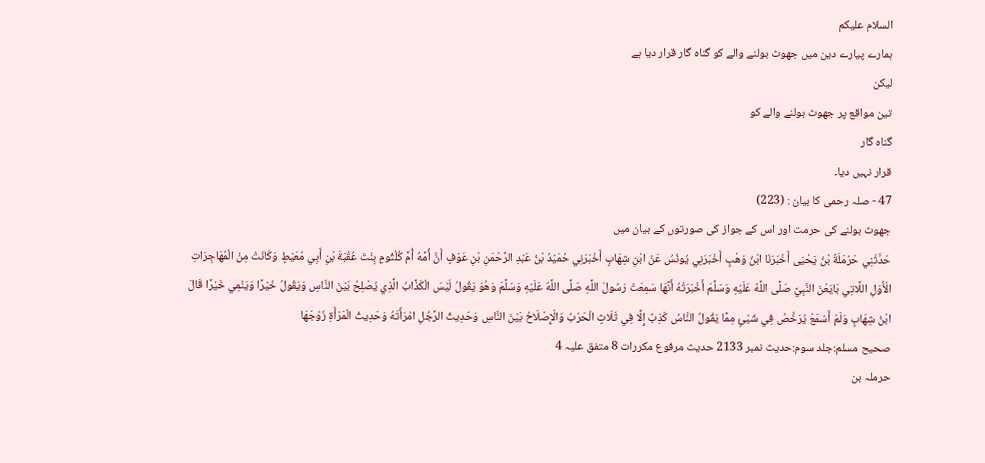السلام علیکم
ہمارے پیارے دین میں جھوٹ بولنے والے کو گناہ گار قرار دیا ہے
لیکن
تین مواقع پر جھوٹ بولنے والے کو
گناہ گار
قرار نہیں دیا۔
47 - صلہ رحمی کا بیان : (223)
جھوٹ بولنے کی حرمت اور اس کے جواز کی صورتوں کے بیان میں
حَدَّثَنِي حَرْمَلَةُ بْنُ يَحْيَی أَخْبَرَنَا ابْنُ وَهْبٍ أَخْبَرَنِي يُونُسُ عَنْ ابْنِ شِهَابٍ أَخْبَرَنِي حُمَيْدُ بْنُ عَبْدِ الرَّحْمَنِ بْنِ عَوْفٍ أَنَّ أُمَّهُ أُمَّ کُلْثُومٍ بِنْتَ عُقْبَةَ بْنِ أَبِي مُعَيْطٍ وَکَانَتْ مِنْ الْمُهَاجِرَاتِ الْأُوَلِ اللَّاتِي بَايَعْنَ النَّبِيَّ صَلَّی اللَّهُ عَلَيْهِ وَسَلَّمَ أَخْبَرَتْهُ أَنَّهَا سَمِعَتْ رَسُولَ اللَّهِ صَلَّی اللَّهُ عَلَيْهِ وَسَلَّمَ وَهُوَ يَقُولُ لَيْسَ الْکَذَّابُ الَّذِي يُصْلِحُ بَيْنَ النَّاسِ وَيَقُولُ خَيْرًا وَيَنْمِي خَيْرًا قَالَ ابْنُ شِهَابٍ وَلَمْ أَسْمَعْ يُرَخَّصُ فِي شَيْئٍ مِمَّا يَقُولُ النَّاسُ کَذِبٌ إِلَّا فِي ثَلَاثٍ الْحَرْبُ وَالْإِصْلَاحُ بَيْنَ النَّاسِ وَحَدِيثُ الرَّجُلِ امْرَأَتَهُ وَحَدِيثُ الْمَرْأَةِ زَوْجَهَا
صحیح مسلم:جلد سوم:حدیث نمبر 2133 حدیث مرفوع مکررات 8 متفق علیہ 4
حرملہ بن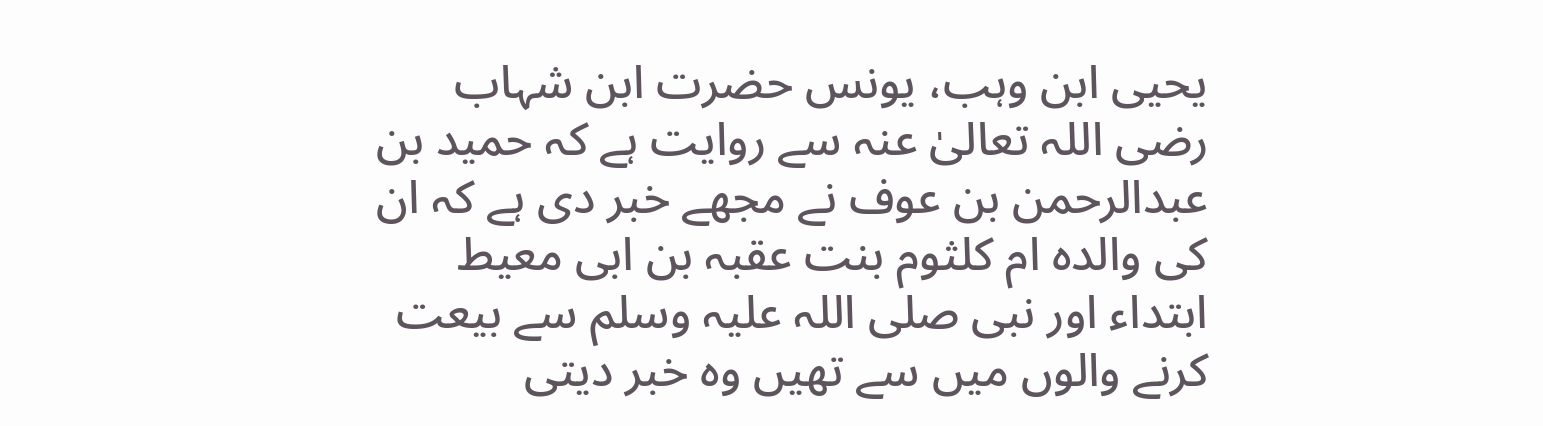یحیی ابن وہب، یونس حضرت ابن شہاب رضی اللہ تعالیٰ عنہ سے روایت ہے کہ حمید بن عبدالرحمن بن عوف نے مجھے خبر دی ہے کہ ان کی والدہ ام کلثوم بنت عقبہ بن ابی معیط ابتداء اور نبی صلی اللہ علیہ وسلم سے بیعت کرنے والوں میں سے تھیں وہ خبر دیتی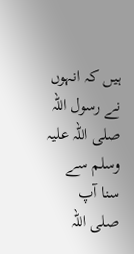ہیں کہ انہوں نے رسول اللہ صلی اللہ علیہ وسلم سے سنا آپ صلی اللہ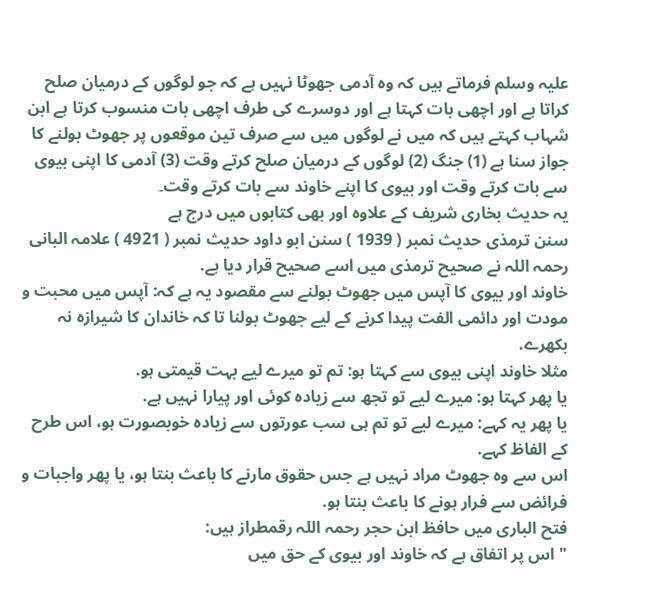علیہ وسلم فرماتے ہیں کہ وہ آدمی جھوٹا نہیں ہے کہ جو لوگوں کے درمیان صلح کراتا ہے اور اچھی بات کہتا ہے اور دوسرے کی طرف اچھی بات منسوب کرتا ہے ابن شہاب کہتے ہیں کہ میں نے لوگوں میں سے صرف تین موقعوں پر جھوٹ بولنے کا جواز سنا ہے (1) جنگ (2) لوگوں کے درمیان صلح کرتے وقت (3) آدمی کا اپنی بیوی سے بات کرتے وقت اور بیوی کا اپنے خاوند سے بات کرتے وقت۔
یہ حدیث بخاری شریف کے علاوہ اور بھی کتابوں میں درج ہے
سنن ترمذى حديث نمبر ( 1939 ) سنن ابو داود حديث نمبر ( 4921 ) علامہ البانى رحمہ اللہ نے صحيح ترمذى ميں اسے صحيح قرار ديا ہے.
خاوند اور بيوى كا آپس ميں جھوٹ بولنے سے مقصود يہ ہے كہ: آپس ميں محبت و مودت اور دائمى الفت پيدا كرنے كے ليے جھوٹ بولنا تا كہ خاندان كا شيرازہ نہ بكھرے.
مثلا خاوند اپنى بيوى سے كہتا ہو: تم تو ميرے ليے بہت قيمتى ہو.
يا پھر كہتا ہو: ميرے ليے تو تجھ سے زيادہ كوئى اور پيارا نہيں ہے.
يا پھر يہ كہے: ميرے ليے تو تم ہى سب عورتوں سے زيادہ خوبصورت ہو، اس طرح كے الفاظ كہے.
اس سے وہ جھوٹ مراد نہيں ہے جس حقوق مارنے كا باعث بنتا ہو، يا پھر واجبات و فرائض سے فرار ہونے كا باعث بنتا ہو.
فتح البارى ميں حافظ ابن حجر رحمہ اللہ رقمطراز ہيں:
" اس پر اتفاق ہے كہ خاوند اور بيوى كے حق ميں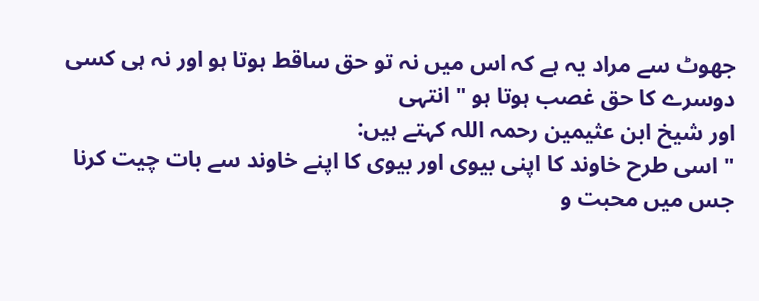جھوٹ سے مراد يہ ہے كہ اس ميں نہ تو حق ساقط ہوتا ہو اور نہ ہى كسى دوسرے كا حق غصب ہوتا ہو " انتہى
اور شيخ ابن عثيمين رحمہ اللہ كہتے ہيں:
" اسى طرح خاوند كا اپنى بيوى اور بيوى كا اپنے خاوند سے بات چيت كرنا جس ميں محبت و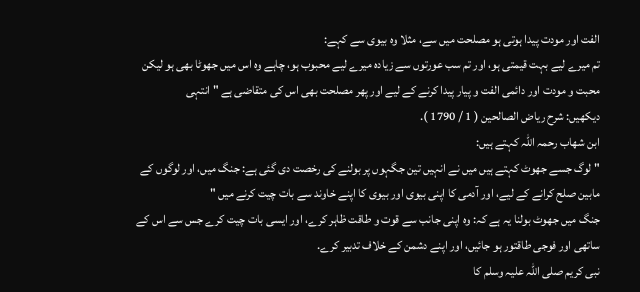الفت اور مودت پيدا ہوتى ہو مصلحت ميں سے، مثلا وہ بيوى سے كہے:
تم ميرے ليے بہت قيمتى ہو، اور تم سب عورتوں سے زيادہ ميرے ليے محبوب ہو، چاہے وہ اس ميں جھوٹا بھى ہو ليكن محبت و مودت اور دائمى الفت و پيار پيدا كرنے كے ليے اور پھر مصلحت بھى اس كى متقاضى ہے " انتہى
ديكھيں: شرح رياض الصالحين ( 1 / 1790 ).
ابن شھاب رحمہ اللہ كہتے ہيں:
" لوگ جسے جھوٹ كہتے ہيں ميں نے انہيں تين جگہوں پر بولنے كى رخصت دى گئى ہے: جنگ ميں، اور لوگوں كے مابين صلح كرانے كے ليے، اور آدمى كا اپنى بيوى اور بيوى كا اپنے خاوند سے بات چيت كرنے ميں "
جنگ ميں جھوٹ بولنا يہ ہے كہ: وہ اپنى جانب سے قوت و طاقت ظاہر كرے، اور ايسى بات چيت كرے جس سے اس كے ساتھى اور فوجى طاقتور ہو جائيں، اور اپنے دشمن كے خلاف تدبير كرے.
نبى كريم صلى اللہ عليہ وسلم كا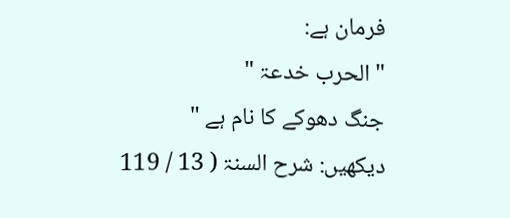فرمان ہے:
" الحرب خدعۃ "
جنگ دھوكے كا نام ہے "
ديكھيں: شرح السنۃ ( 13 / 119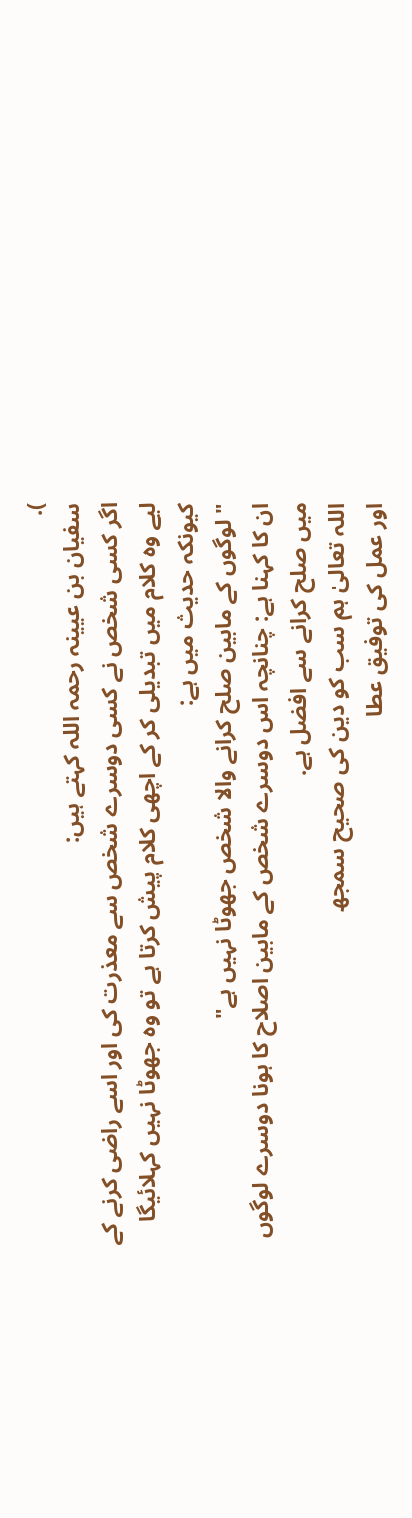).
سفيان بن عيينہ رحمہ اللہ كہتے ہيں:
اگر كسى شخص نے كسى دوسرے شخص سے معذرت كى اور اسے راضى كرنے كے ليے وہ كلام ميں تبديلى كر كے اچھى كلام پيش كرتا ہے تو وہ جھوٹا نہيں كہلائيگا كيونكہ حديث ميں ہے:
" لوگوں كے مابين صلح كرانے والا شخص جھوٹا نہيں ہے"
ان كا كہنا ہے: چنانچہ اس دوسرے شخص كے مابين اصلاح كا ہونا دوسرے لوگوں ميں صلح كرانے سے افضل ہے.
اللہ تعالیٰ ہم سب کو دین کی صحیح سمجھ
اور عمل کی توفیق عطا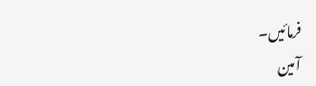فرمائیں۔
آمین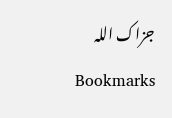جزاک اللہ
Bookmarks